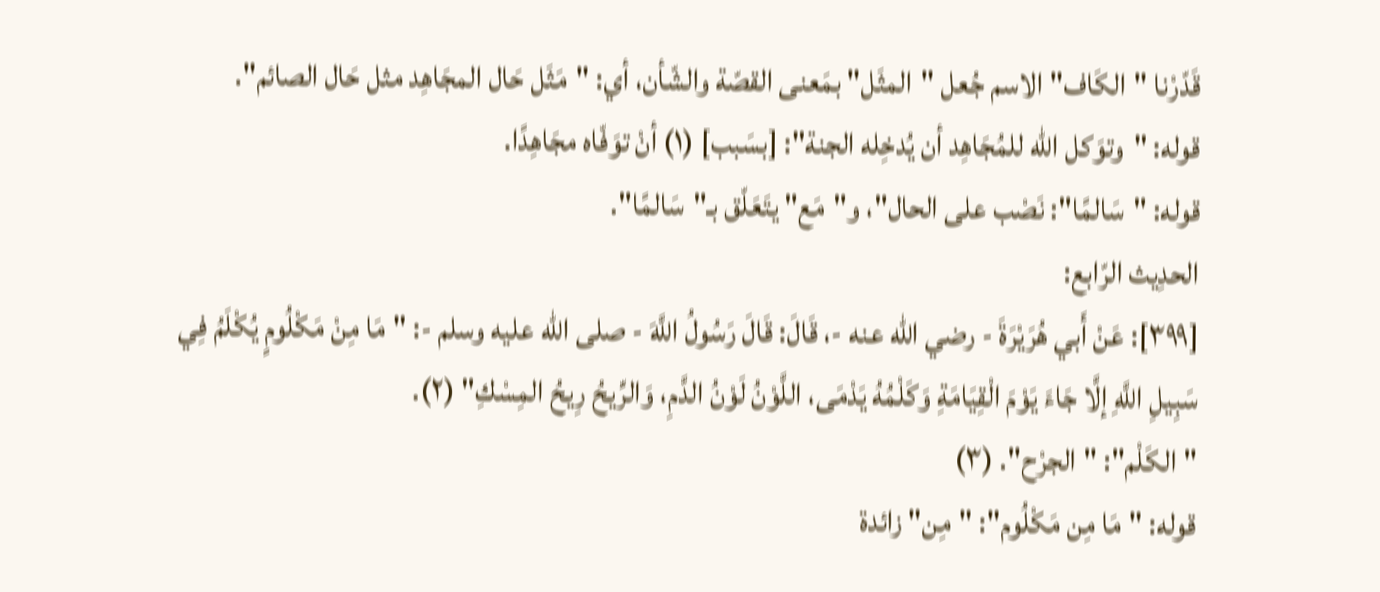قَدّرْنا "الكَاف" الاسم جُعل "المثَل" بمَعنى القصّة والشّأن، أي: "مَثَل حَال المجَاهِد مثل حَال الصائم".
قوله: "وتوَكل الله للمُجَاهِد أن يُدخِله الجنة": [بسَبب] (١) أنْ توَفّاه مجَاهِدًا.
قوله: "سَالمًا": نَصْب على الحال"، و"مَع" يتَعَلّق بـ"سَالمًا".
الحدِيث الرّابع:
[٣٩٩]: عَنْ أَبي هُرَيْرَةَ - رضي الله عنه -، قَالَ: قَالَ رَسُولُ اللَّهَ - صلى الله عليه وسلم -: "مَا مِنْ مَكْلُومٍ يُكْلَمُ فِي سَبِيلِ اللَّهِ إلَّا جَاءَ يَوْمَ الْقِيَامَةِ وَكَلْمُهُ يَدْمَى، اللَّوْنُ لَوْنُ الدَّمِ، وَالرِّيحُ رِيحُ المِسْكِ" (٢).
"الكَلْم": "الجرْح". (٣)
قوله: "مَا مِن مَكْلُوم": "مِن" زائدة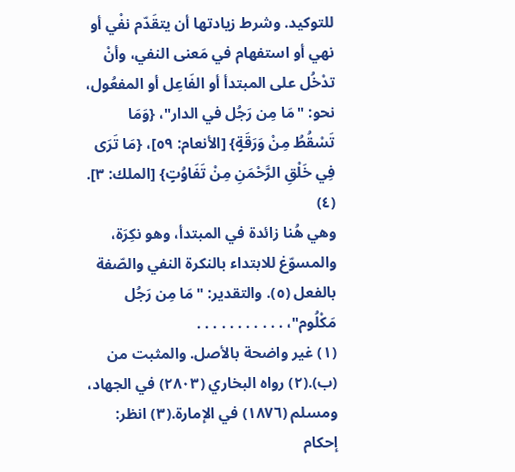للتوكيد. وشرط زيادتها أن يتقَدّم نفْي أو نهي أو استفهام في مَعنى النفي، وأنْ تدْخُل على المبتدأ أو الفَاعِل أو المفعُول، نحو: "مَا مِن رَجُل في الدار"، {وَمَا تَسْقُطُ مِنْ وَرَقَةٍ} [الأنعام: ٥٩]، {مَا تَرَى فِي خَلْقِ الرَّحْمَنِ مِنْ تَفَاوُتٍ} [الملك: ٣]. (٤)
وهي هُنا زائدة في المبتدأ، وهو نكِرَة، والمسوّغ للابتداء بالنكرة النفي والصّفة بالفعل (٥). والتقدير: "مَا مِن رَجُل مَكْلُوم"، . . . . . . . . . . .
(١) غير واضحة بالأصل. والمثبت من (ب).(٢) رواه البخاري (٢٨٠٣) في الجهاد، ومسلم (١٨٧٦) في الإمارة.(٣) انظر: إحكام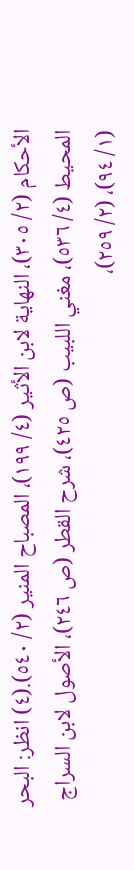الأحكام (٢/ ٣٠٥)، النهاية لابن الأثير (٤/ ١٩٩)، المصباح المنير (٢/ ٥٤٠).(٤) انظر: البحر المحيط (٤/ ٥٣٦)، مغني اللبيب (ص ٤٢٥)، شرح القطر (ص ٢٤٦)، الأصول لابن السراج (١/ ٩٤)، (٢/ ٢٥٩)،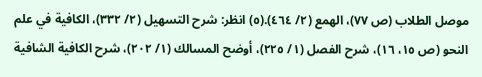موصل الطلاب (ص ٧٧)، الهمع (٢/ ٤٦٤).(٥) انظر: شرح التسهيل (٢/ ٣٣٢)، الكافية في علم النحو (ص ١٥، ١٦)، شرح الفصل (١/ ٢٢٥)، أوضح المسالك (١/ ٢٠٢)، شرح الكافية الشافية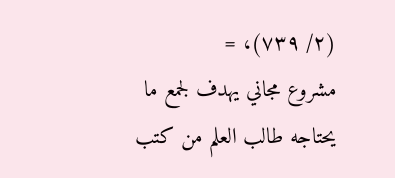(٢/ ٧٣٩)، =
مشروع مجاني يهدف لجمع ما يحتاجه طالب العلم من كتب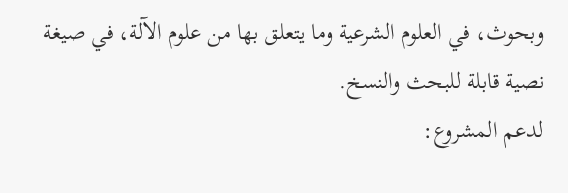وبحوث، في العلوم الشرعية وما يتعلق بها من علوم الآلة، في صيغة نصية قابلة للبحث والنسخ.
لدعم المشروع: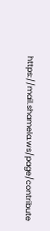https://mail.shamela.ws/page/contribute